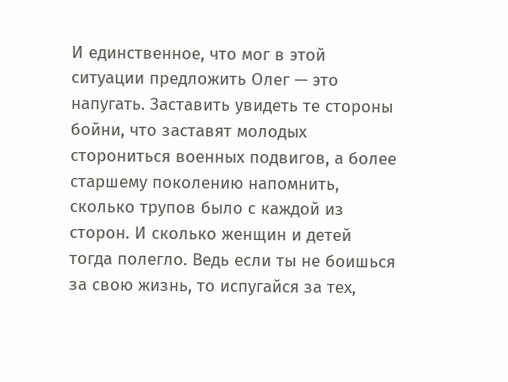И единственное, что мог в этой ситуации предложить Олег — это напугать. Заставить увидеть те стороны бойни, что заставят молодых сторониться военных подвигов, а более старшему поколению напомнить, сколько трупов было с каждой из сторон. И сколько женщин и детей тогда полегло. Ведь если ты не боишься за свою жизнь, то испугайся за тех,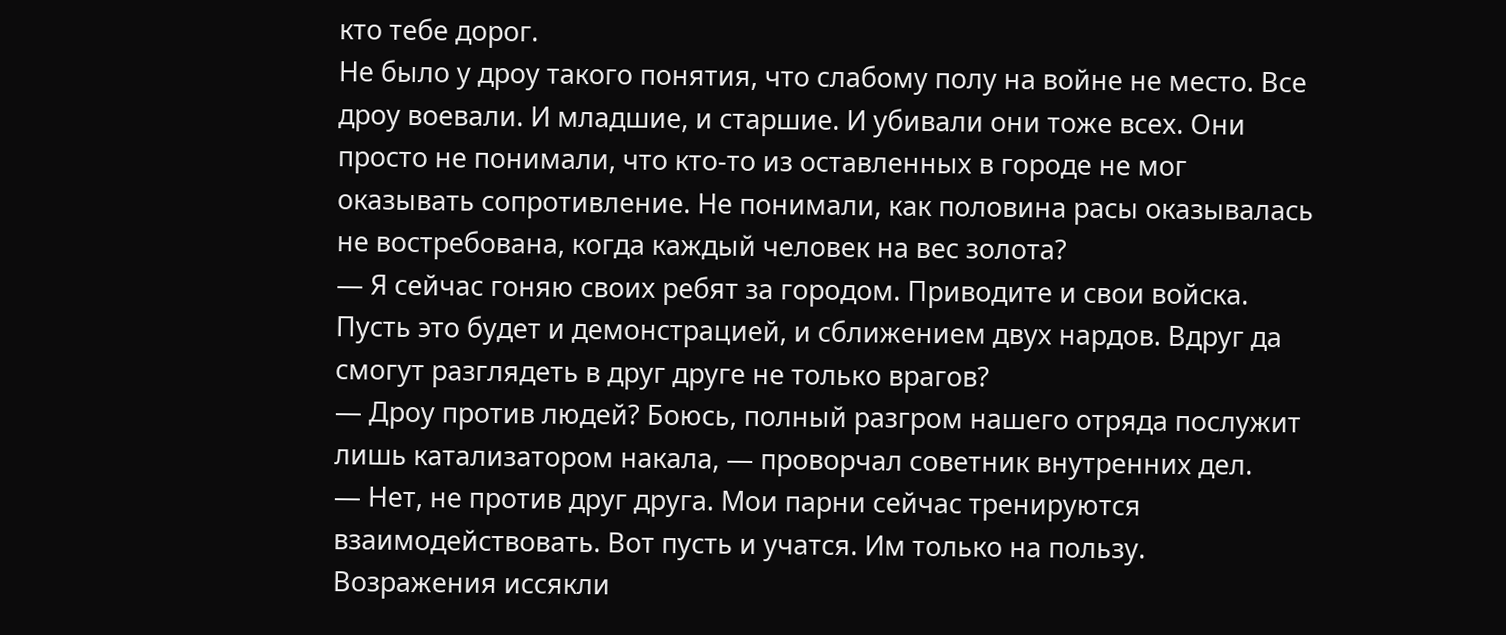кто тебе дорог.
Не было у дроу такого понятия, что слабому полу на войне не место. Все дроу воевали. И младшие, и старшие. И убивали они тоже всех. Они просто не понимали, что кто-то из оставленных в городе не мог оказывать сопротивление. Не понимали, как половина расы оказывалась не востребована, когда каждый человек на вес золота?
— Я сейчас гоняю своих ребят за городом. Приводите и свои войска. Пусть это будет и демонстрацией, и сближением двух нардов. Вдруг да смогут разглядеть в друг друге не только врагов?
— Дроу против людей? Боюсь, полный разгром нашего отряда послужит лишь катализатором накала, — проворчал советник внутренних дел.
— Нет, не против друг друга. Мои парни сейчас тренируются взаимодействовать. Вот пусть и учатся. Им только на пользу.
Возражения иссякли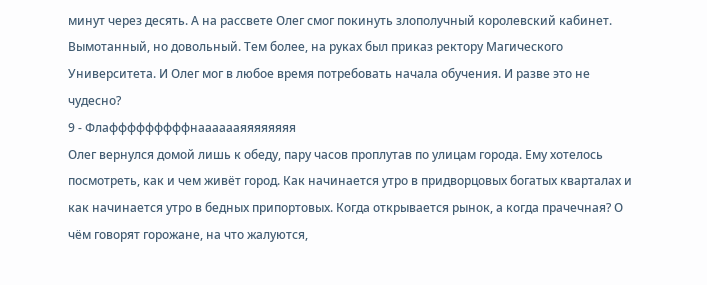минут через десять. А на рассвете Олег смог покинуть злополучный королевский кабинет. Вымотанный, но довольный. Тем более, на руках был приказ ректору Магического Университета. И Олег мог в любое время потребовать начала обучения. И разве это не чудесно?
9 - Флафффффффффнааааааяяяяяяяя
Олег вернулся домой лишь к обеду, пару часов проплутав по улицам города. Ему хотелось посмотреть, как и чем живёт город. Как начинается утро в придворцовых богатых кварталах и как начинается утро в бедных припортовых. Когда открывается рынок, а когда прачечная? О чём говорят горожане, на что жалуются,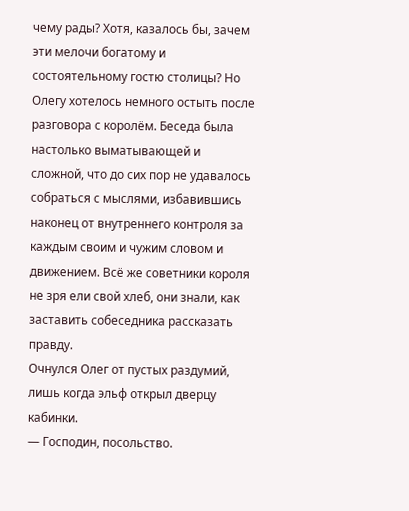чему рады? Хотя, казалось бы, зачем эти мелочи богатому и состоятельному гостю столицы? Но Олегу хотелось немного остыть после разговора с королём. Беседа была настолько выматывающей и сложной, что до сих пор не удавалось собраться с мыслями, избавившись наконец от внутреннего контроля за каждым своим и чужим словом и движением. Всё же советники короля не зря ели свой хлеб, они знали, как заставить собеседника рассказать правду.
Очнулся Олег от пустых раздумий, лишь когда эльф открыл дверцу кабинки.
— Господин, посольство.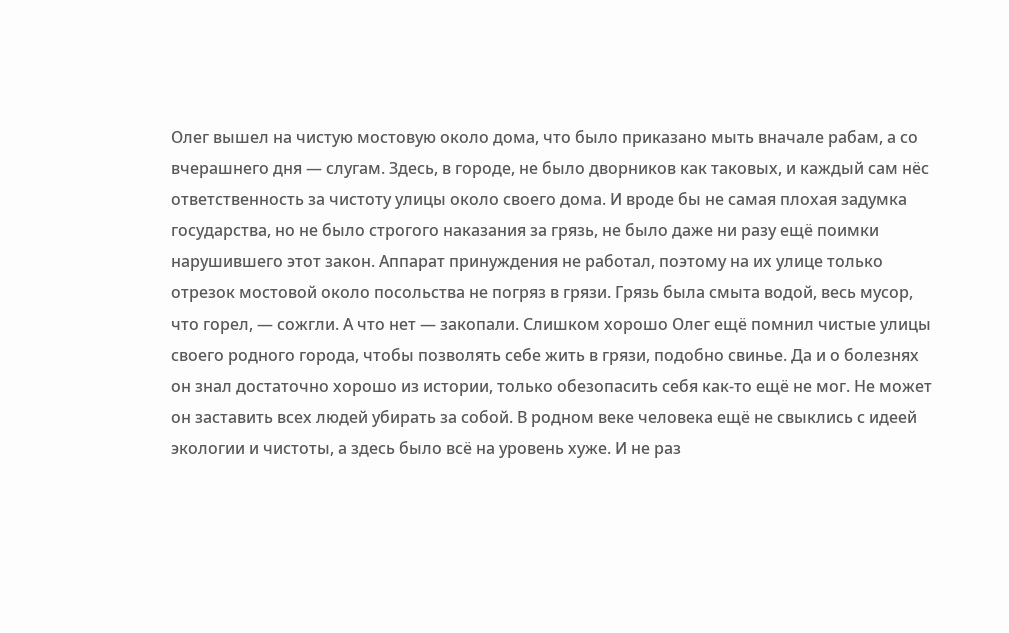Олег вышел на чистую мостовую около дома, что было приказано мыть вначале рабам, а со вчерашнего дня — слугам. Здесь, в городе, не было дворников как таковых, и каждый сам нёс ответственность за чистоту улицы около своего дома. И вроде бы не самая плохая задумка государства, но не было строгого наказания за грязь, не было даже ни разу ещё поимки нарушившего этот закон. Аппарат принуждения не работал, поэтому на их улице только отрезок мостовой около посольства не погряз в грязи. Грязь была смыта водой, весь мусор, что горел, — сожгли. А что нет — закопали. Слишком хорошо Олег ещё помнил чистые улицы своего родного города, чтобы позволять себе жить в грязи, подобно свинье. Да и о болезнях он знал достаточно хорошо из истории, только обезопасить себя как-то ещё не мог. Не может он заставить всех людей убирать за собой. В родном веке человека ещё не свыклись с идеей экологии и чистоты, а здесь было всё на уровень хуже. И не раз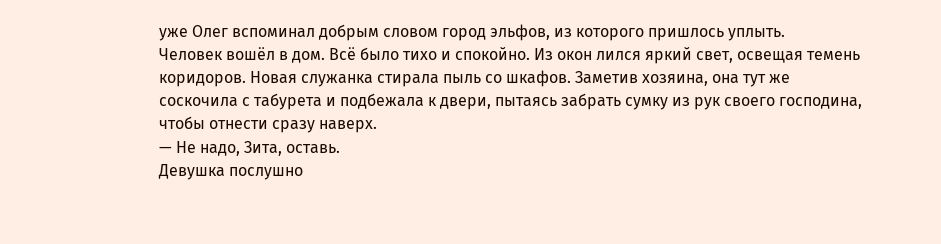уже Олег вспоминал добрым словом город эльфов, из которого пришлось уплыть.
Человек вошёл в дом. Всё было тихо и спокойно. Из окон лился яркий свет, освещая темень коридоров. Новая служанка стирала пыль со шкафов. Заметив хозяина, она тут же соскочила с табурета и подбежала к двери, пытаясь забрать сумку из рук своего господина, чтобы отнести сразу наверх.
— Не надо, Зита, оставь.
Девушка послушно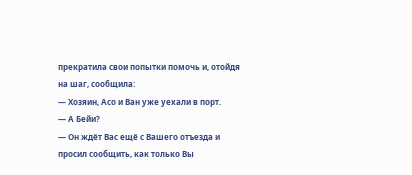прекратила свои попытки помочь и, отойдя на шаг, сообщила:
— Хозяин, Асо и Ван уже уехали в порт.
— А Бейи?
— Он ждёт Вас ещё с Вашего отъезда и просил сообщить, как только Вы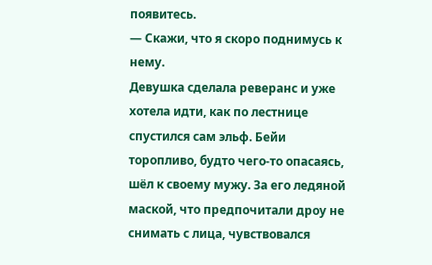появитесь.
— Скажи, что я скоро поднимусь к нему.
Девушка сделала реверанс и уже хотела идти, как по лестнице спустился сам эльф. Бейи торопливо, будто чего-то опасаясь, шёл к своему мужу. За его ледяной маской, что предпочитали дроу не снимать с лица, чувствовался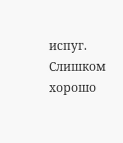испуг. Слишком хорошо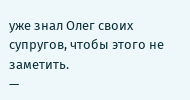уже знал Олег своих супругов, чтобы этого не заметить.
—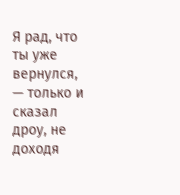Я рад, что ты уже вернулся, — только и сказал дроу, не доходя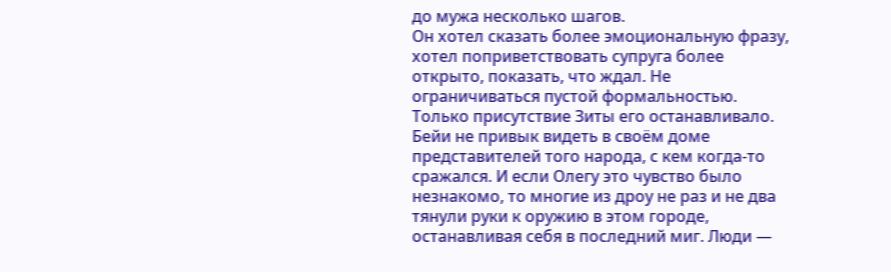до мужа несколько шагов.
Он хотел сказать более эмоциональную фразу, хотел поприветствовать супруга более открыто, показать, что ждал. Не ограничиваться пустой формальностью. Только присутствие Зиты его останавливало. Бейи не привык видеть в своём доме представителей того народа, с кем когда-то сражался. И если Олегу это чувство было незнакомо, то многие из дроу не раз и не два тянули руки к оружию в этом городе, останавливая себя в последний миг. Люди —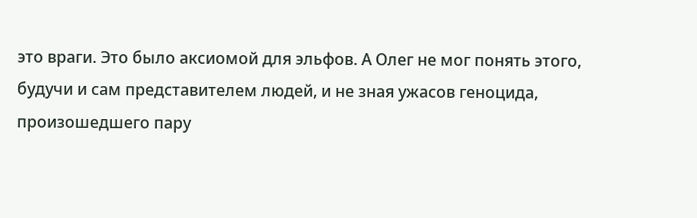это враги. Это было аксиомой для эльфов. А Олег не мог понять этого, будучи и сам представителем людей, и не зная ужасов геноцида, произошедшего пару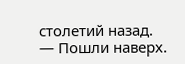столетий назад.
— Пошли наверх.